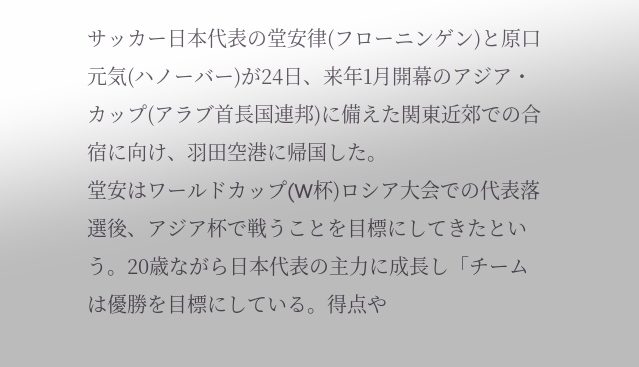サッカー日本代表の堂安律(フローニンゲン)と原口元気(ハノーバー)が24日、来年1月開幕のアジア・カップ(アラブ首長国連邦)に備えた関東近郊での合宿に向け、羽田空港に帰国した。
堂安はワールドカップ(W杯)ロシア大会での代表落選後、アジア杯で戦うことを目標にしてきたという。20歳ながら日本代表の主力に成長し「チームは優勝を目標にしている。得点や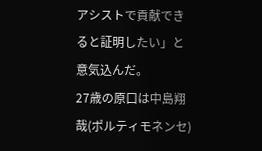アシストで貢献できると証明したい」と意気込んだ。
27歳の原口は中島翔哉(ポルティモネンセ)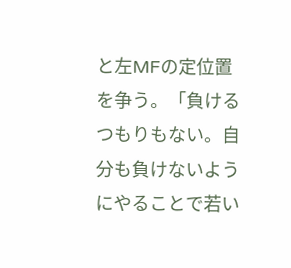と左MFの定位置を争う。「負けるつもりもない。自分も負けないようにやることで若い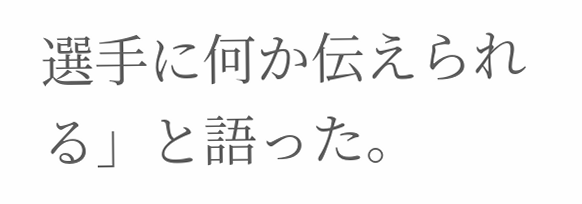選手に何か伝えられる」と語った。